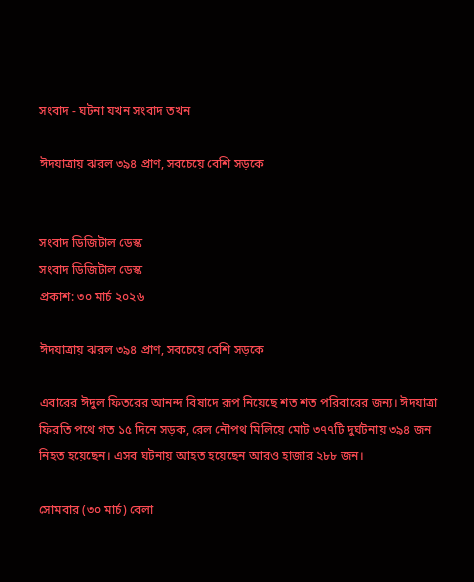সংবাদ - ঘটনা যখন সংবাদ তখন

ঈদযাত্রায় ঝরল ৩৯৪ প্রাণ, সবচেয়ে বেশি সড়কে


সংবাদ ডিজিটাল ডেস্ক
সংবাদ ডিজিটাল ডেস্ক
প্রকাশ: ৩০ মার্চ ২০২৬

ঈদযাত্রায় ঝরল ৩৯৪ প্রাণ, সবচেয়ে বেশি সড়কে

এবারের ঈদুল ফিতরের আনন্দ বিষাদে রূপ নিয়েছে শত শত পরিবারের জন্য। ঈদযাত্রা ফিরতি পথে গত ১৫ দিনে সড়ক, রেল নৌপথ মিলিয়ে মোট ৩৭৭টি দুর্ঘটনায় ৩৯৪ জন নিহত হয়েছেন। এসব ঘটনায় আহত হয়েছেন আরও হাজার ২৮৮ জন।

সোমবার (৩০ মার্চ) বেলা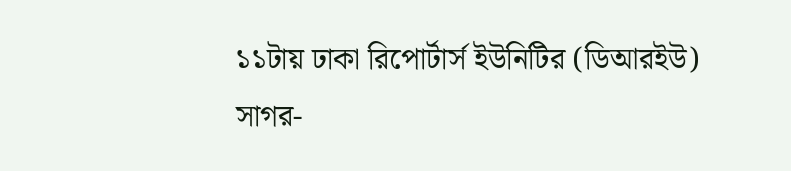১১টায় ঢাকা রিপোর্টার্স ইউনিটির (ডিআরইউ) সাগর-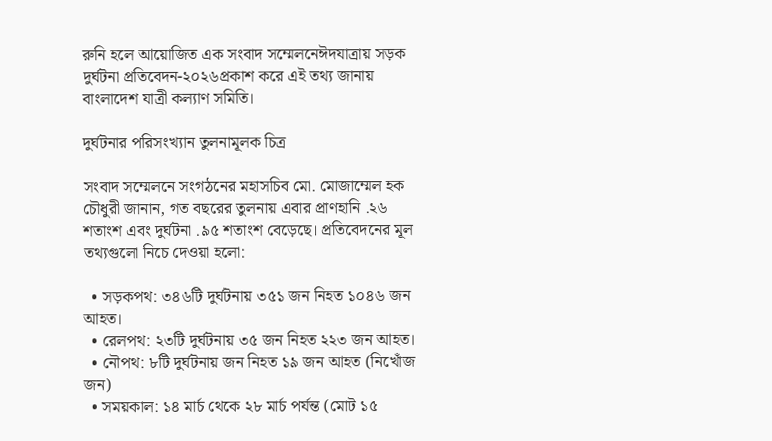রুনি হলে আয়োজিত এক সংবাদ সম্মেলনেঈদযাত্রায় সড়ক দুর্ঘটনা প্রতিবেদন-২০২৬প্রকাশ করে এই তথ্য জানায় বাংলাদেশ যাত্রী কল্যাণ সমিতি।

দুর্ঘটনার পরিসংখ্যান তুলনামূলক চিত্র

সংবাদ সম্মেলনে সংগঠনের মহাসচিব মো. মোজাম্মেল হক চৌধুরী জানান, গত বছরের তুলনায় এবার প্রাণহানি .২৬ শতাংশ এবং দুর্ঘটনা .৯৫ শতাংশ বেড়েছে। প্রতিবেদনের মূল তথ্যগুলো নিচে দেওয়া হলো:

  • সড়কপথ: ৩৪৬টি দুর্ঘটনায় ৩৫১ জন নিহত ১০৪৬ জন আহত।
  • রেলপথ: ২৩টি দুর্ঘটনায় ৩৫ জন নিহত ২২৩ জন আহত।
  • নৌপথ: ৮টি দুর্ঘটনায় জন নিহত ১৯ জন আহত (নিখোঁজ জন)
  • সময়কাল: ১৪ মার্চ থেকে ২৮ মার্চ পর্যন্ত (মোট ১৫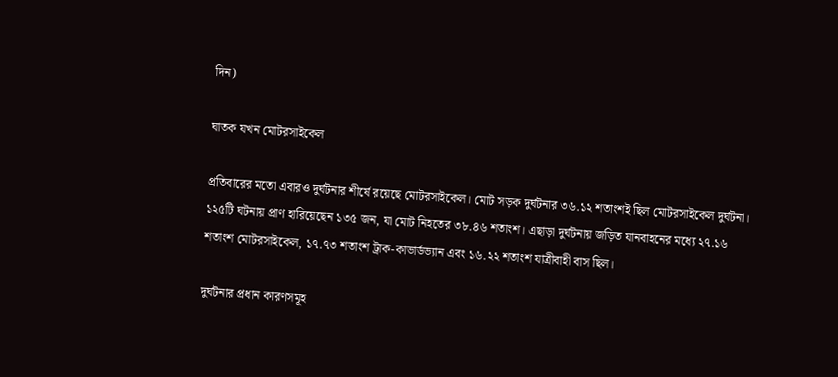দিন)

ঘাতক যখন মোটরসাইকেল

প্রতিবারের মতো এবারও দুর্ঘটনার শীর্ষে রয়েছে মোটরসাইকেল। মোট সড়ক দুর্ঘটনার ৩৬.১২ শতাংশই ছিল মোটরসাইকেল দুর্ঘটনা। ১২৫টি ঘটনায় প্রাণ হারিয়েছেন ১৩৫ জন, যা মোট নিহতের ৩৮.৪৬ শতাংশ। এছাড়া দুর্ঘটনায় জড়িত যানবাহনের মধ্যে ২৭.১৬ শতাংশ মোটরসাইকেল, ১৭.৭৩ শতাংশ ট্রাক-কাভার্ডভ্যান এবং ১৬.২২ শতাংশ যাত্রীবাহী বাস ছিল।

দুর্ঘটনার প্রধান কারণসমূহ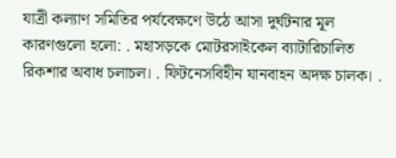যাত্রী কল্যাণ সমিতির পর্যবেক্ষণে উঠে আসা দুর্ঘটনার মূল কারণগুলো হলো: . মহাসড়কে মোটরসাইকেল ব্যাটারিচালিত রিকশার অবাধ চলাচল। . ফিটনেসবিহীন যানবাহন অদক্ষ চালক। .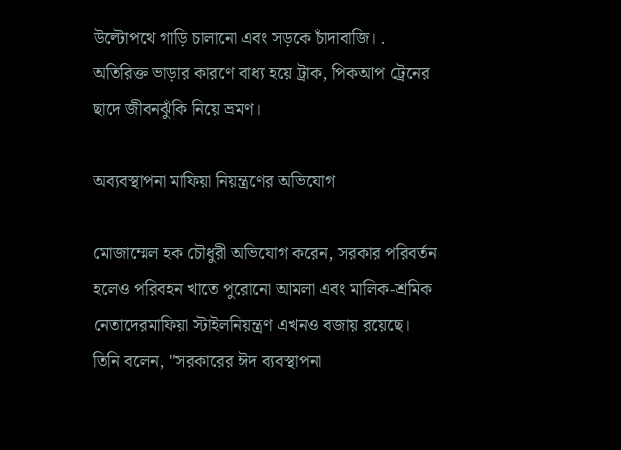উল্টোপথে গাড়ি চালানো এবং সড়কে চাঁদাবাজি। . অতিরিক্ত ভাড়ার কারণে বাধ্য হয়ে ট্রাক, পিকআপ ট্রেনের ছাদে জীবনঝুঁকি নিয়ে ভ্রমণ।

অব্যবস্থাপনা মাফিয়া নিয়ন্ত্রণের অভিযোগ

মোজাম্মেল হক চৌধুরী অভিযোগ করেন, সরকার পরিবর্তন হলেও পরিবহন খাতে পুরোনো আমলা এবং মালিক-শ্রমিক নেতাদেরমাফিয়া স্টাইলনিয়ন্ত্রণ এখনও বজায় রয়েছে। তিনি বলেন, "সরকারের ঈদ ব্যবস্থাপনা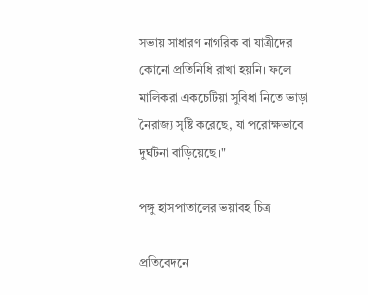সভায় সাধারণ নাগরিক বা যাত্রীদের কোনো প্রতিনিধি রাখা হয়নি। ফলে মালিকরা একচেটিয়া সুবিধা নিতে ভাড়া নৈরাজ্য সৃষ্টি করেছে, যা পরোক্ষভাবে দুর্ঘটনা বাড়িয়েছে।"

পঙ্গু হাসপাতালের ভয়াবহ চিত্র

প্রতিবেদনে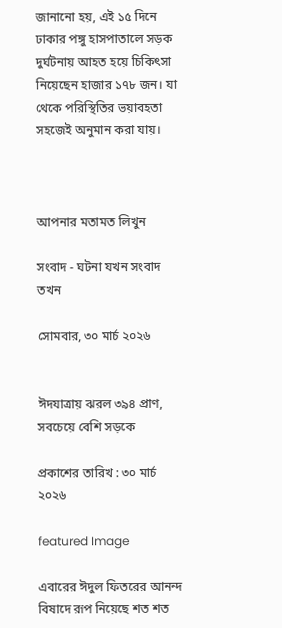জানানো হয়, এই ১৫ দিনে ঢাকার পঙ্গু হাসপাতালে সড়ক দুর্ঘটনায় আহত হয়ে চিকিৎসা নিয়েছেন হাজার ১৭৮ জন। যা থেকে পরিস্থিতির ভয়াবহতা সহজেই অনুমান করা যায়।



আপনার মতামত লিখুন

সংবাদ - ঘটনা যখন সংবাদ তখন

সোমবার, ৩০ মার্চ ২০২৬


ঈদযাত্রায় ঝরল ৩৯৪ প্রাণ, সবচেয়ে বেশি সড়কে

প্রকাশের তারিখ : ৩০ মার্চ ২০২৬

featured Image

এবারের ঈদুল ফিতরের আনন্দ বিষাদে রূপ নিয়েছে শত শত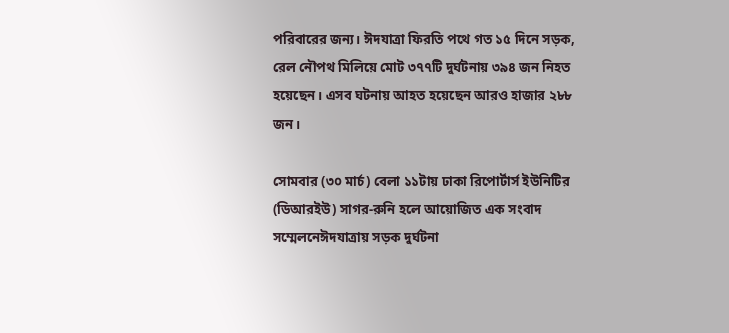পরিবারের জন্য। ঈদযাত্রা ফিরতি পথে গত ১৫ দিনে সড়ক, রেল নৌপথ মিলিয়ে মোট ৩৭৭টি দুর্ঘটনায় ৩৯৪ জন নিহত হয়েছেন। এসব ঘটনায় আহত হয়েছেন আরও হাজার ২৮৮ জন।

সোমবার (৩০ মার্চ) বেলা ১১টায় ঢাকা রিপোর্টার্স ইউনিটির (ডিআরইউ) সাগর-রুনি হলে আয়োজিত এক সংবাদ সম্মেলনেঈদযাত্রায় সড়ক দুর্ঘটনা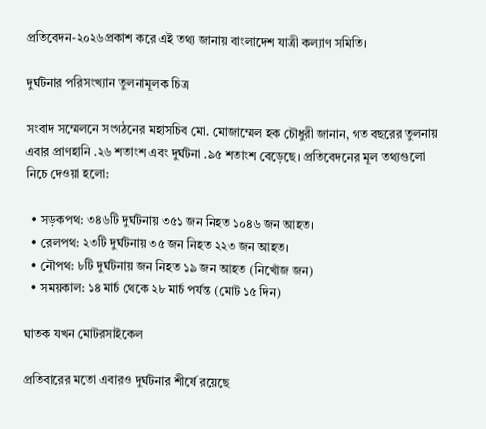প্রতিবেদন-২০২৬প্রকাশ করে এই তথ্য জানায় বাংলাদেশ যাত্রী কল্যাণ সমিতি।

দুর্ঘটনার পরিসংখ্যান তুলনামূলক চিত্র

সংবাদ সম্মেলনে সংগঠনের মহাসচিব মো. মোজাম্মেল হক চৌধুরী জানান, গত বছরের তুলনায় এবার প্রাণহানি .২৬ শতাংশ এবং দুর্ঘটনা .৯৫ শতাংশ বেড়েছে। প্রতিবেদনের মূল তথ্যগুলো নিচে দেওয়া হলো:

  • সড়কপথ: ৩৪৬টি দুর্ঘটনায় ৩৫১ জন নিহত ১০৪৬ জন আহত।
  • রেলপথ: ২৩টি দুর্ঘটনায় ৩৫ জন নিহত ২২৩ জন আহত।
  • নৌপথ: ৮টি দুর্ঘটনায় জন নিহত ১৯ জন আহত (নিখোঁজ জন)
  • সময়কাল: ১৪ মার্চ থেকে ২৮ মার্চ পর্যন্ত (মোট ১৫ দিন)

ঘাতক যখন মোটরসাইকেল

প্রতিবারের মতো এবারও দুর্ঘটনার শীর্ষে রয়েছে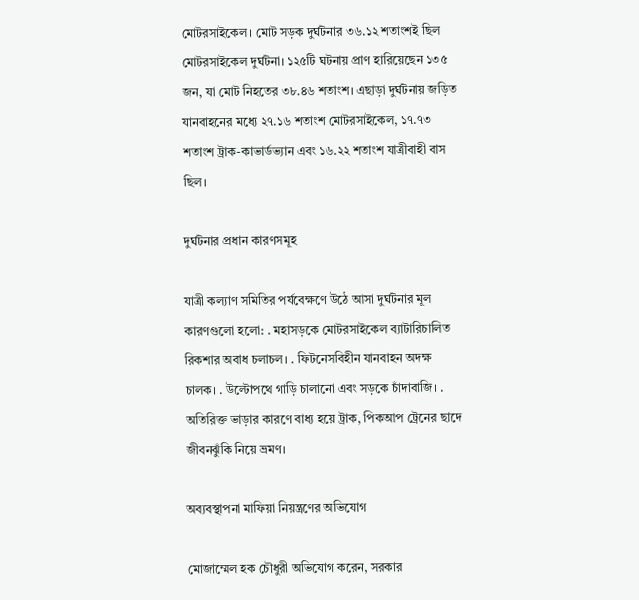মোটরসাইকেল। মোট সড়ক দুর্ঘটনার ৩৬.১২ শতাংশই ছিল মোটরসাইকেল দুর্ঘটনা। ১২৫টি ঘটনায় প্রাণ হারিয়েছেন ১৩৫ জন, যা মোট নিহতের ৩৮.৪৬ শতাংশ। এছাড়া দুর্ঘটনায় জড়িত যানবাহনের মধ্যে ২৭.১৬ শতাংশ মোটরসাইকেল, ১৭.৭৩ শতাংশ ট্রাক-কাভার্ডভ্যান এবং ১৬.২২ শতাংশ যাত্রীবাহী বাস ছিল।

দুর্ঘটনার প্রধান কারণসমূহ

যাত্রী কল্যাণ সমিতির পর্যবেক্ষণে উঠে আসা দুর্ঘটনার মূল কারণগুলো হলো: . মহাসড়কে মোটরসাইকেল ব্যাটারিচালিত রিকশার অবাধ চলাচল। . ফিটনেসবিহীন যানবাহন অদক্ষ চালক। . উল্টোপথে গাড়ি চালানো এবং সড়কে চাঁদাবাজি। . অতিরিক্ত ভাড়ার কারণে বাধ্য হয়ে ট্রাক, পিকআপ ট্রেনের ছাদে জীবনঝুঁকি নিয়ে ভ্রমণ।

অব্যবস্থাপনা মাফিয়া নিয়ন্ত্রণের অভিযোগ

মোজাম্মেল হক চৌধুরী অভিযোগ করেন, সরকার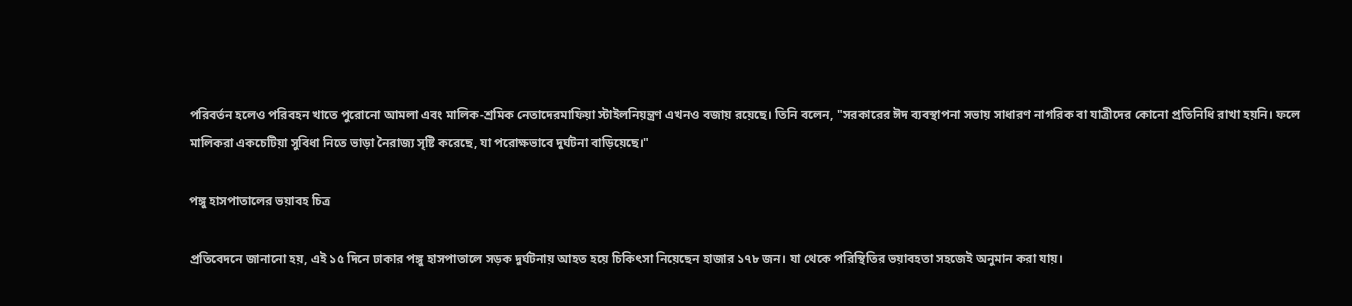পরিবর্তন হলেও পরিবহন খাতে পুরোনো আমলা এবং মালিক-শ্রমিক নেতাদেরমাফিয়া স্টাইলনিয়ন্ত্রণ এখনও বজায় রয়েছে। তিনি বলেন, "সরকারের ঈদ ব্যবস্থাপনা সভায় সাধারণ নাগরিক বা যাত্রীদের কোনো প্রতিনিধি রাখা হয়নি। ফলে মালিকরা একচেটিয়া সুবিধা নিতে ভাড়া নৈরাজ্য সৃষ্টি করেছে, যা পরোক্ষভাবে দুর্ঘটনা বাড়িয়েছে।"

পঙ্গু হাসপাতালের ভয়াবহ চিত্র

প্রতিবেদনে জানানো হয়, এই ১৫ দিনে ঢাকার পঙ্গু হাসপাতালে সড়ক দুর্ঘটনায় আহত হয়ে চিকিৎসা নিয়েছেন হাজার ১৭৮ জন। যা থেকে পরিস্থিতির ভয়াবহতা সহজেই অনুমান করা যায়।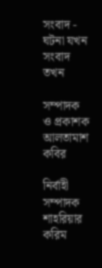সংবাদ - ঘটনা যখন সংবাদ তখন

সম্পাদক ও প্রকাশক
আলতামাশ কবির

নির্বাহী সম্পাদক
শাহরিয়ার করিম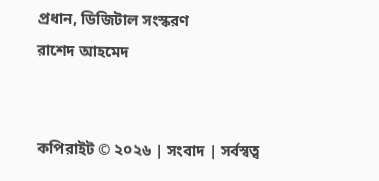প্রধান, ডিজিটাল সংস্করণ
রাশেদ আহমেদ


কপিরাইট © ২০২৬ | সংবাদ | সর্বস্বত্ব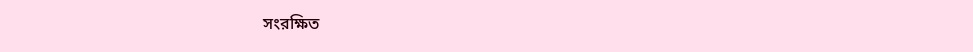সংরক্ষিত